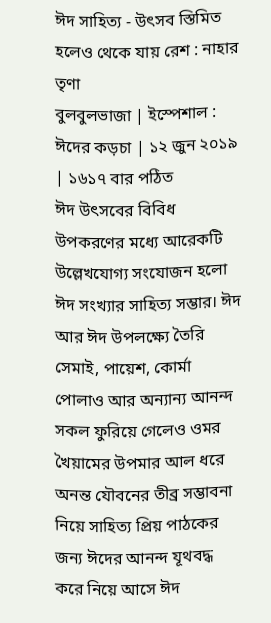ঈদ সাহিত্য - উৎসব স্তিমিত হলেও থেকে যায় রেশ : নাহার তৃণা
বুলবুলভাজা | ইস্পেশাল : ঈদের কড়চা | ১২ জুন ২০১৯ | ১৬১৭ বার পঠিত
ঈদ উৎসবের বিবিধ উপকরণের মধ্যে আরেকটি উল্লেখযোগ্য সংযোজন হলো ঈদ সংখ্যার সাহিত্য সম্ভার। ঈদ আর ঈদ উপলক্ষ্যে তৈরি সেমাই, পায়েশ, কোর্মা পোলাও আর অন্যান্য আনন্দ সকল ফুরিয়ে গেলেও ওমর খৈয়ামের উপমার আল ধরে অনন্ত যৌবনের তীব্র সম্ভাবনা নিয়ে সাহিত্য প্রিয় পাঠকের জন্য ঈদের আনন্দ যূথবদ্ধ করে নিয়ে আসে ঈদ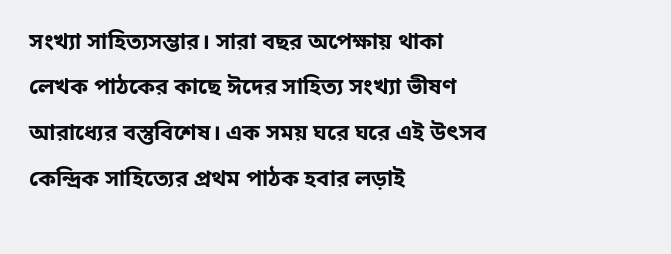সংখ্যা সাহিত্যসম্ভার। সারা বছর অপেক্ষায় থাকা লেখক পাঠকের কাছে ঈদের সাহিত্য সংখ্যা ভীষণ আরাধ্যের বস্তুবিশেষ। এক সময় ঘরে ঘরে এই উৎসব কেন্দ্রিক সাহিত্যের প্রথম পাঠক হবার লড়াই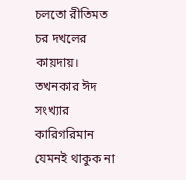চলতো রীতিমত চর দখলের কায়দায়। তখনকার ঈদ সংখ্যার কারিগরিমান যেমনই থাকুক না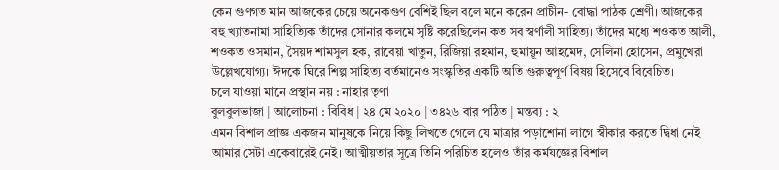কেন গুণগত মান আজকের চেয়ে অনেকগুণ বেশিই ছিল বলে মনে করেন প্রাচীন- বোদ্ধা পাঠক শ্রেণী। আজকের বহু খ্যাতনামা সাহিত্যিক তাঁদের সোনার কলমে সৃষ্টি করেছিলেন কত সব স্বর্ণালী সাহিত্য। তাঁদের মধ্যে শওকত আলী, শওকত ওসমান, সৈয়দ শামসুল হক, রাবেয়া খাতুন, রিজিয়া রহমান, হুমায়ূন আহমেদ, সেলিনা হোসেন, প্রমুখেরা উল্লেখযোগ্য। ঈদকে ঘিরে শিল্প সাহিত্য বর্তমানেও সংস্কৃতির একটি অতি গুরুত্বপূর্ণ বিষয় হিসেবে বিবেচিত।
চলে যাওয়া মানে প্রস্থান নয় : নাহার তৃণা
বুলবুলভাজা | আলোচনা : বিবিধ | ২৪ মে ২০২০ | ৩৪২৬ বার পঠিত | মন্তব্য : ২
এমন বিশাল প্রাজ্ঞ একজন মানুষকে নিয়ে কিছু লিখতে গেলে যে মাত্রার পড়াশোনা লাগে স্বীকার করতে দ্বিধা নেই আমার সেটা একেবারেই নেই। আত্মীয়তার সূত্রে তিনি পরিচিত হলেও তাঁর কর্মযজ্ঞের বিশাল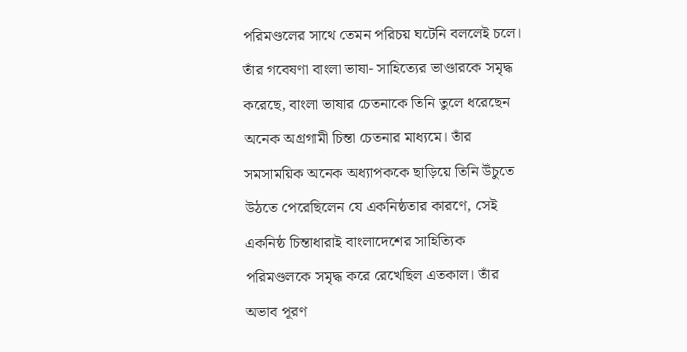পরিমণ্ডলের সাথে তেমন পরিচয় ঘটেনি বললেই চলে। তাঁর গবেষণা বাংলা ভাষা- সাহিত্যের ভাণ্ডারকে সমৃদ্ধ করেছে, বাংলা ভাষার চেতনাকে তিনি তুলে ধরেছেন অনেক অগ্রগামী চিন্তা চেতনার মাধ্যমে। তাঁর সমসাময়িক অনেক অধ্যাপককে ছাড়িয়ে তিনি উঁচুতে উঠতে পেরেছিলেন যে একনিষ্ঠতার কারণে, সেই একনিষ্ঠ চিন্তাধারাই বাংলাদেশের সাহিত্যিক পরিমণ্ডলকে সমৃদ্ধ করে রেখেছিল এতকাল। তাঁর অভাব পূরণ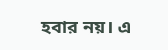হবার নয়। এ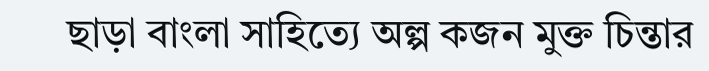ছাড়া বাংলা সাহিত্যে অল্প কজন মুক্ত চিন্তার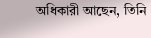অধিকারী আছেন, তিনি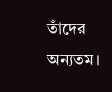তাঁদের অন্যতম।